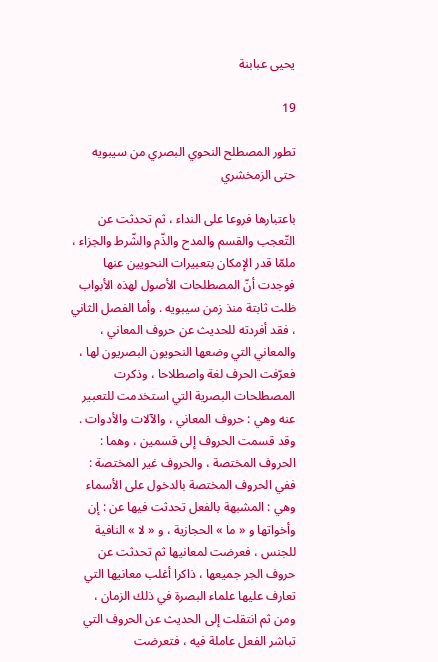يحيى عبابنة

19

تطور المصطلح النحوي البصري من سيبويه حتى الزمخشري

باعتبارها فروعا على النداء ، ثم تحدثت عن التّعجب والقسم والمدح والذّم والشّرط والجزاء ، ملمّا قدر الإمكان بتعبيرات النحويين عنها فوجدت أنّ المصطلحات الأصول لهذه الأبواب ظلت ثابتة منذ زمن سيبويه . وأما الفصل الثاني ، فقد أفردته للحديث عن حروف المعاني ، والمعاني التي وضعها النحويون البصريون لها ، فعرّفت الحرف لغة واصطلاحا ، وذكرت المصطلحات البصرية التي استخدمت للتعبير عنه وهي : حروف المعاني ، والآلات والأدوات . وقد قسمت الحروف إلى قسمين ، وهما : الحروف المختصة ، والحروف غير المختصة : ففي الحروف المختصة بالدخول على الأسماء وهي : المشبهة بالفعل تحدثت فيها عن : إن وأخواتها و « ما » الحجازية ، و « لا » النافية للجنس ، فعرضت لمعانيها ثم تحدثت عن حروف الجر جميعها ، ذاكرا أغلب معانيها التي تعارف عليها علماء البصرة في ذلك الزمان ، ومن ثم انتقلت إلى الحديث عن الحروف التي تباشر الفعل عاملة فيه ، فتعرضت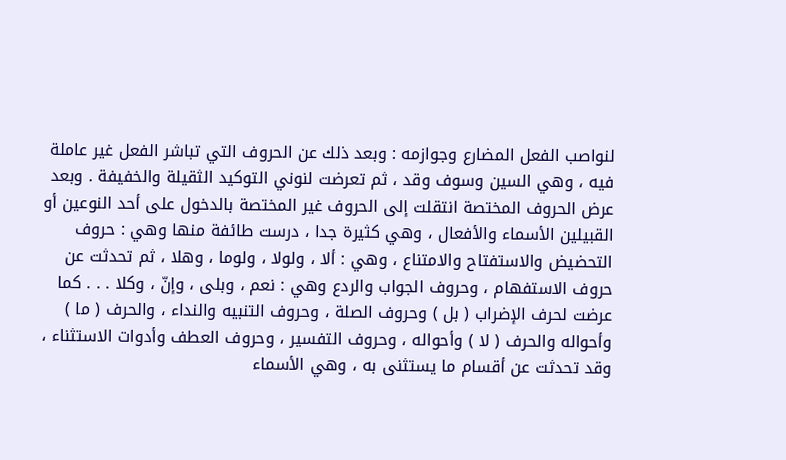لنواصب الفعل المضارع وجوازمه : وبعد ذلك عن الحروف التي تباشر الفعل غير عاملة فيه ، وهي السين وسوف وقد ، ثم تعرضت لنوني التوكيد الثقيلة والخفيفة . وبعد عرض الحروف المختصة انتقلت إلى الحروف غير المختصة بالدخول على أحد النوعين أو القبيلين الأسماء والأفعال ، وهي كثيرة جدا ، درست طائفة منها وهي : حروف التحضيض والاستفتاح والامتناع ، وهي : ألا ، ولولا ، ولوما ، وهلا ، ثم تحدثت عن حروف الاستفهام ، وحروف الجواب والردع وهي : نعم ، وبلى ، وإنّ ، وكلا . . . كما عرضت لحرف الإضراب ( بل ) وحروف الصلة ، وحروف التنبيه والنداء ، والحرف ( ما ) وأحواله والحرف ( لا ) وأحواله ، وحروف التفسير ، وحروف العطف وأدوات الاستثناء ، وقد تحدثت عن أقسام ما يستثنى به ، وهي الأسماء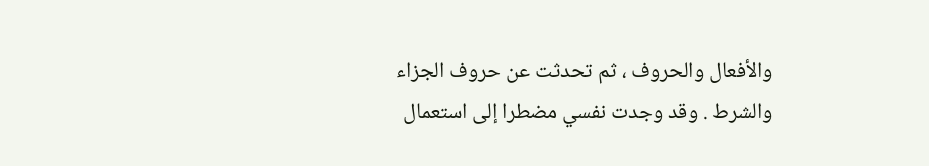والأفعال والحروف ، ثم تحدثت عن حروف الجزاء والشرط . وقد وجدت نفسي مضطرا إلى استعمال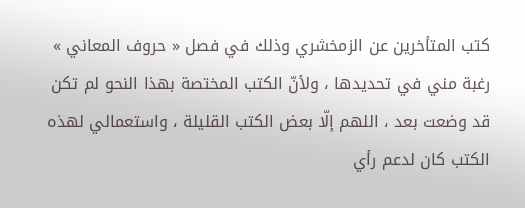كتب المتأخرين عن الزمخشري وذلك في فصل « حروف المعاني » رغبة مني في تحديدها ، ولأنّ الكتب المختصة بهذا النحو لم تكن قد وضعت بعد ، اللهم إلّا بعض الكتب القليلة ، واستعمالي لهذه الكتب كان لدعم رأي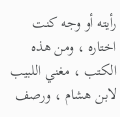رأيته أو وجه كنت اختاره ، ومن هذه الكتب ، مغني اللبيب لابن هشام ، ورصف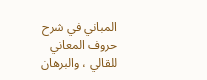المباني في شرح حروف المعاني للقالي ، والبرهان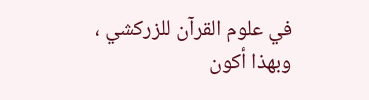في علوم القرآن للزركشي ، وبهذا أكون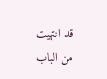قد انتهيت من الباب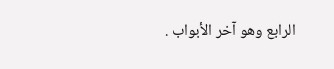الرابع وهو آخر الأبواب .